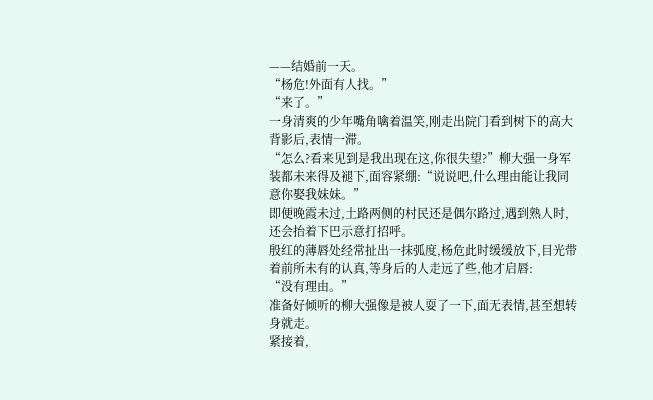——结婚前一天。
“杨危!外面有人找。”
“来了。”
一身清爽的少年嘴角噙着温笑,刚走出院门看到树下的高大背影后,表情一滞。
“怎么?看来见到是我出现在这,你很失望?”柳大强一身军装都未来得及褪下,面容紧绷:“说说吧,什么理由能让我同意你娶我妹妹。”
即便晚霞未过,土路两侧的村民还是偶尔路过,遇到熟人时,还会抬着下巴示意打招呼。
殷红的薄唇处经常扯出一抹弧度,杨危此时缓缓放下,目光带着前所未有的认真,等身后的人走远了些,他才启唇:
“没有理由。”
准备好倾听的柳大强像是被人耍了一下,面无表情,甚至想转身就走。
紧接着,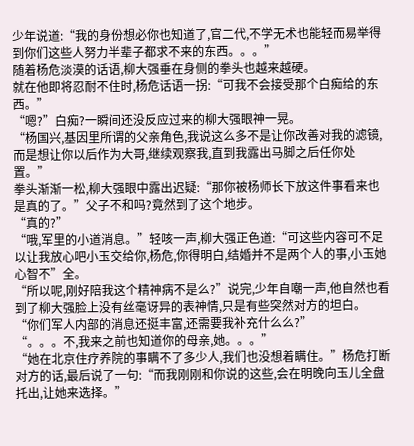少年说道:“我的身份想必你也知道了,官二代,不学无术也能轻而易举得到你们这些人努力半辈子都求不来的东西。。。”
随着杨危淡漠的话语,柳大强垂在身侧的拳头也越来越硬。
就在他即将忍耐不住时,杨危话语一拐:“可我不会接受那个白痴给的东西。”
“嗯?”白痴?一瞬间还没反应过来的柳大强眼神一晃。
“杨国兴,基因里所谓的父亲角色,我说这么多不是让你改善对我的滤镜,而是想让你以后作为大哥,继续观察我,直到我露出马脚之后任你处置。”
拳头渐渐一松,柳大强眼中露出迟疑:“那你被杨师长下放这件事看来也是真的了。”父子不和吗?竟然到了这个地步。
“真的?”
“哦,军里的小道消息。”轻咳一声,柳大强正色道:“可这些内容可不足以让我放心吧小玉交给你,杨危,你得明白,结婚并不是两个人的事,小玉她心智不”全。
“所以呢,刚好陪我这个精神病不是么?”说完,少年自嘲一声,他自然也看到了柳大强脸上没有丝毫讶异的表神情,只是有些突然对方的坦白。
“你们军人内部的消息还挺丰富,还需要我补充什么么?”
“。。。不,我来之前也知道你的母亲,她。。。”
“她在北京住疗养院的事瞒不了多少人,我们也没想着瞒住。”杨危打断对方的话,最后说了一句:“而我刚刚和你说的这些,会在明晚向玉儿全盘托出,让她来选择。”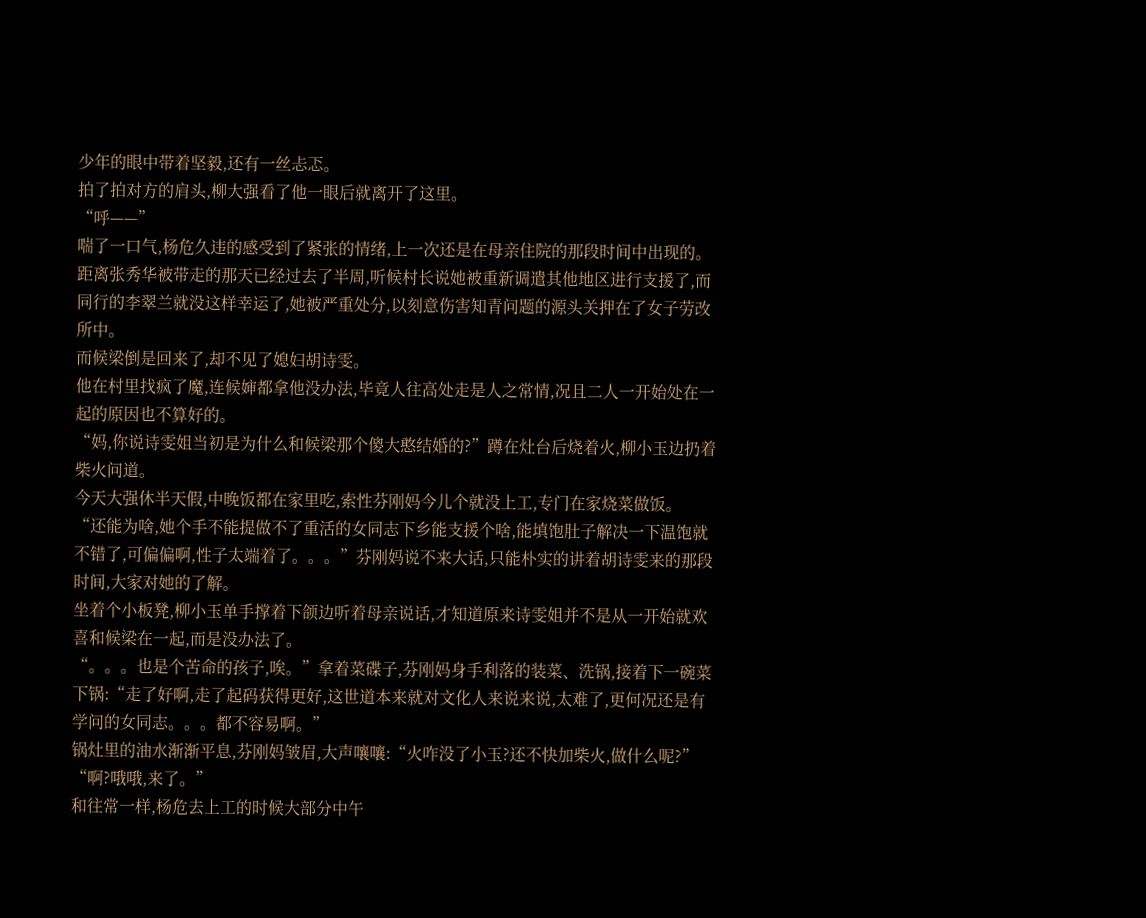少年的眼中带着坚毅,还有一丝忐忑。
拍了拍对方的肩头,柳大强看了他一眼后就离开了这里。
“呼——”
喘了一口气,杨危久违的感受到了紧张的情绪,上一次还是在母亲住院的那段时间中出现的。
距离张秀华被带走的那天已经过去了半周,听候村长说她被重新调遣其他地区进行支援了,而同行的李翠兰就没这样幸运了,她被严重处分,以刻意伤害知青问题的源头关押在了女子劳改所中。
而候梁倒是回来了,却不见了媳妇胡诗雯。
他在村里找疯了魔,连候婶都拿他没办法,毕竟人往高处走是人之常情,况且二人一开始处在一起的原因也不算好的。
“妈,你说诗雯姐当初是为什么和候梁那个傻大憨结婚的?”蹲在灶台后烧着火,柳小玉边扔着柴火问道。
今天大强休半天假,中晚饭都在家里吃,索性芬刚妈今儿个就没上工,专门在家烧菜做饭。
“还能为啥,她个手不能提做不了重活的女同志下乡能支援个啥,能填饱肚子解决一下温饱就不错了,可偏偏啊,性子太端着了。。。”芬刚妈说不来大话,只能朴实的讲着胡诗雯来的那段时间,大家对她的了解。
坐着个小板凳,柳小玉单手撑着下颌边听着母亲说话,才知道原来诗雯姐并不是从一开始就欢喜和候梁在一起,而是没办法了。
“。。。也是个苦命的孩子,唉。”拿着菜碟子,芬刚妈身手利落的装菜、洗锅,接着下一碗菜下锅:“走了好啊,走了起码获得更好,这世道本来就对文化人来说来说,太难了,更何况还是有学问的女同志。。。都不容易啊。”
锅灶里的油水渐渐平息,芬刚妈皱眉,大声嚷嚷:“火咋没了小玉?还不快加柴火,做什么呢?”
“啊?哦哦,来了。”
和往常一样,杨危去上工的时候大部分中午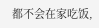都不会在家吃饭,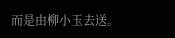而是由柳小玉去送。